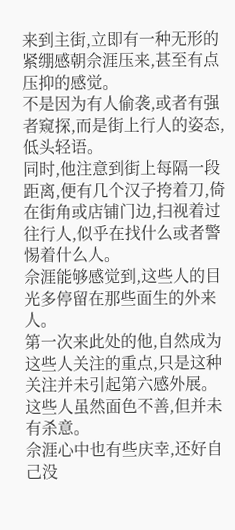来到主街,立即有一种无形的紧绷感朝佘涯压来,甚至有点压抑的感觉。
不是因为有人偷袭,或者有强者窥探,而是街上行人的姿态,低头轻语。
同时,他注意到街上每隔一段距离,便有几个汉子挎着刀,倚在街角或店铺门边,扫视着过往行人,似乎在找什么或者警惕着什么人。
佘涯能够感觉到,这些人的目光多停留在那些面生的外来人。
第一次来此处的他,自然成为这些人关注的重点,只是这种关注并未引起第六感外展。这些人虽然面色不善,但并未有杀意。
佘涯心中也有些庆幸,还好自己没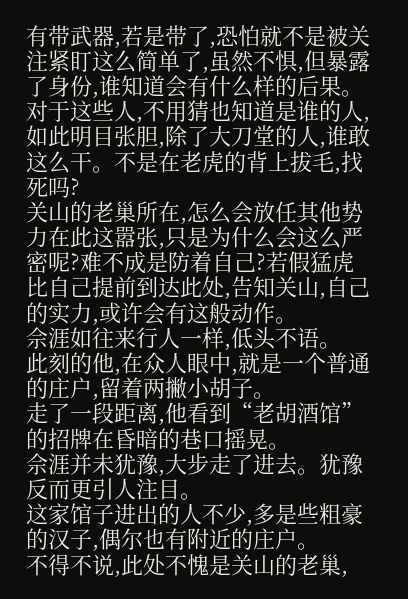有带武器,若是带了,恐怕就不是被关注紧盯这么简单了,虽然不惧,但暴露了身份,谁知道会有什么样的后果。
对于这些人,不用猜也知道是谁的人,如此明目张胆,除了大刀堂的人,谁敢这么干。不是在老虎的背上拔毛,找死吗?
关山的老巢所在,怎么会放任其他势力在此这嚣张,只是为什么会这么严密呢?难不成是防着自己?若假猛虎比自己提前到达此处,告知关山,自己的实力,或许会有这般动作。
佘涯如往来行人一样,低头不语。
此刻的他,在众人眼中,就是一个普通的庄户,留着两撇小胡子。
走了一段距离,他看到“老胡酒馆”的招牌在昏暗的巷口摇晃。
佘涯并未犹豫,大步走了进去。犹豫反而更引人注目。
这家馆子进出的人不少,多是些粗豪的汉子,偶尔也有附近的庄户。
不得不说,此处不愧是关山的老巢,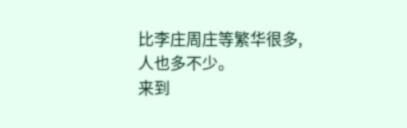比李庄周庄等繁华很多,人也多不少。
来到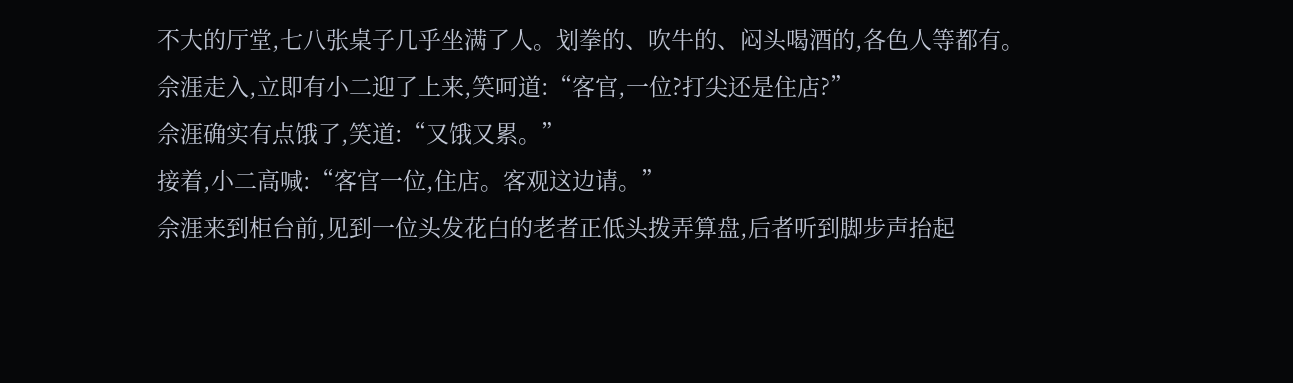不大的厅堂,七八张桌子几乎坐满了人。划拳的、吹牛的、闷头喝酒的,各色人等都有。
佘涯走入,立即有小二迎了上来,笑呵道:“客官,一位?打尖还是住店?”
佘涯确实有点饿了,笑道:“又饿又累。”
接着,小二高喊:“客官一位,住店。客观这边请。”
佘涯来到柜台前,见到一位头发花白的老者正低头拨弄算盘,后者听到脚步声抬起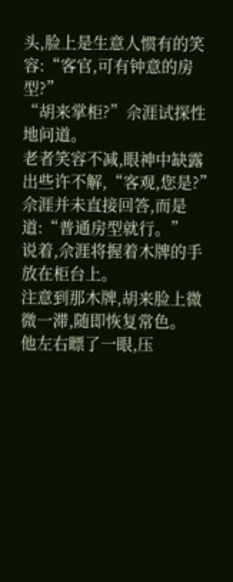头,脸上是生意人惯有的笑容:“客官,可有钟意的房型?”
“胡来掌柜?”佘涯试探性地问道。
老者笑容不减,眼神中缺露出些许不解,“客观,您是?”
佘涯并未直接回答,而是道:“普通房型就行。”
说着,佘涯将握着木牌的手放在柜台上。
注意到那木牌,胡来脸上微微一滞,随即恢复常色。
他左右瞟了一眼,压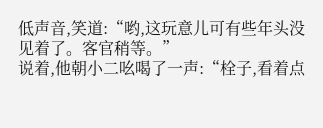低声音,笑道:“哟,这玩意儿可有些年头没见着了。客官稍等。”
说着,他朝小二吆喝了一声:“栓子,看着点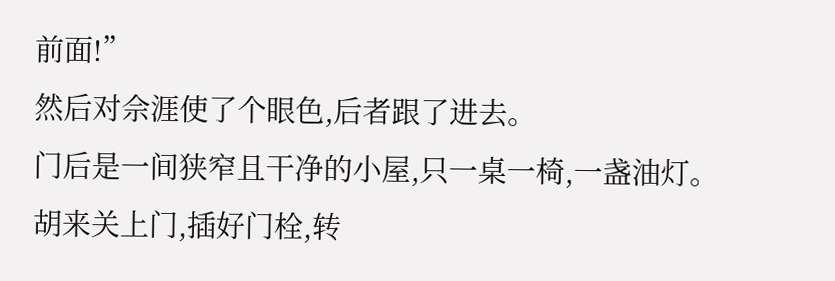前面!”
然后对佘涯使了个眼色,后者跟了进去。
门后是一间狭窄且干净的小屋,只一桌一椅,一盏油灯。
胡来关上门,插好门栓,转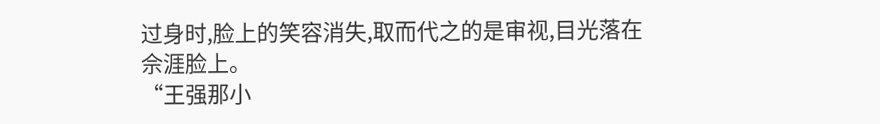过身时,脸上的笑容消失,取而代之的是审视,目光落在佘涯脸上。
“王强那小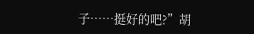子……挺好的吧?”胡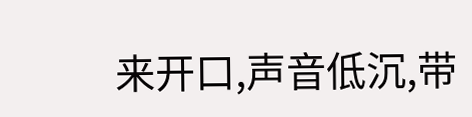来开口,声音低沉,带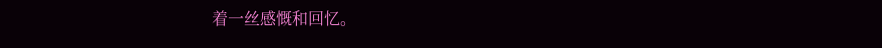着一丝感慨和回忆。